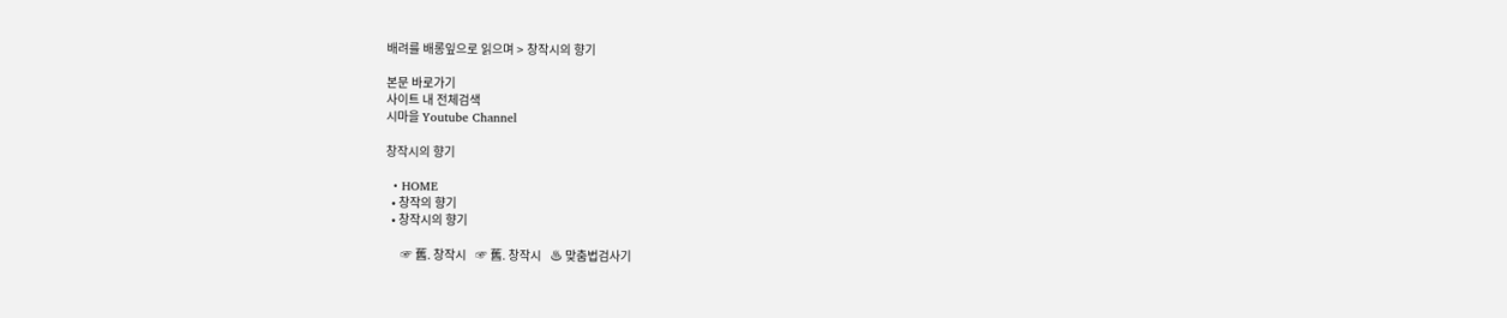배려를 배롱잎으로 읽으며 > 창작시의 향기

본문 바로가기
사이트 내 전체검색
시마을 Youtube Channel

창작시의 향기

  • HOME
  • 창작의 향기
  • 창작시의 향기

     ☞ 舊. 창작시   ☞ 舊. 창작시   ♨ 맞춤법검사기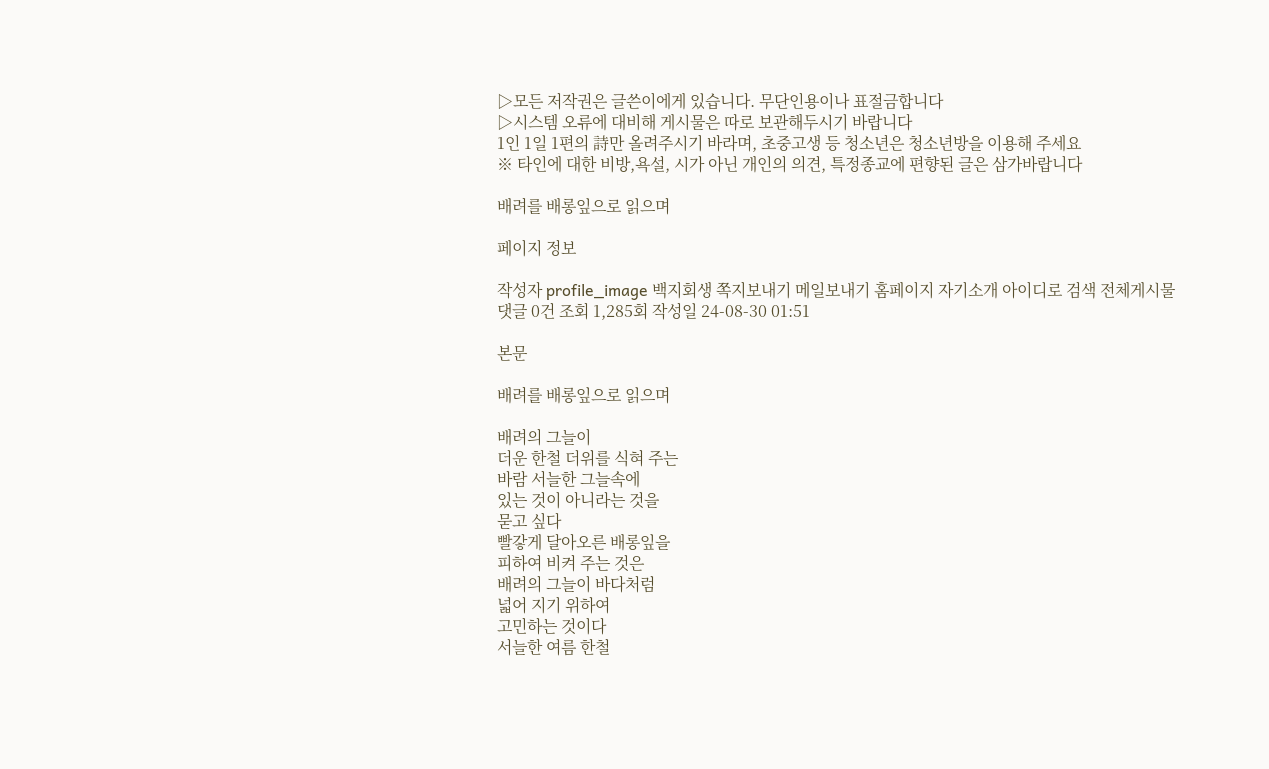▷모든 저작권은 글쓴이에게 있습니다. 무단인용이나 표절금합니다
▷시스템 오류에 대비해 게시물은 따로 보관해두시기 바랍니다
1인 1일 1편의 詩만 올려주시기 바라며, 초중고생 등 청소년은 청소년방을 이용해 주세요
※ 타인에 대한 비방,욕설, 시가 아닌 개인의 의견, 특정종교에 편향된 글은 삼가바랍니다

배려를 배롱잎으로 읽으며

페이지 정보

작성자 profile_image 백지회생 쪽지보내기 메일보내기 홈페이지 자기소개 아이디로 검색 전체게시물 댓글 0건 조회 1,285회 작성일 24-08-30 01:51

본문

배려를 배롱잎으로 읽으며

배려의 그늘이
더운 한철 더위를 식혀 주는
바람 서늘한 그늘속에
있는 것이 아니라는 것을
묻고 싶다
빨갛게 달아오른 배롱잎을
피하여 비켜 주는 것은
배려의 그늘이 바다처럼
넓어 지기 위하여
고민하는 것이다
서늘한 여름 한철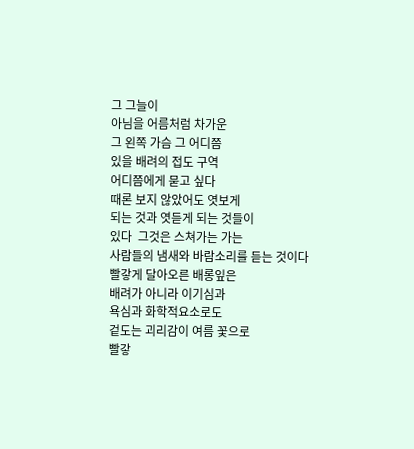그 그늘이
아님을 어름처럼 차가운
그 왼쪽 가슴 그 어디쯤
있을 배려의 접도 구역
어디쯤에게 묻고 싶다
때론 보지 않았어도 엿보게
되는 것과 엿듣게 되는 것들이
있다  그것은 스쳐가는 가는
사람들의 냄새와 바람소리를 듣는 것이다
빨갛게 달아오른 배롱잎은
배려가 아니라 이기심과
욕심과 화학적요소로도
겉도는 괴리감이 여름 꽃으로
빨갛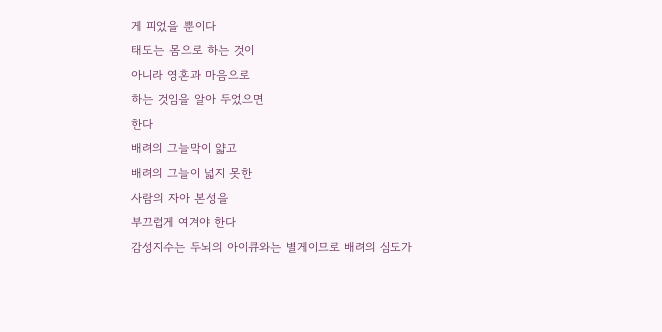게 피었을 뿐이다
태도는 몸으로 하는 것이
아니라 영혼과 마음으로
하는 것임을 알아 두었으면
한다
배려의 그늘막이 얇고
배려의 그늘이 넓지 못한
사람의 자아 본성을
부끄럽게 여겨야 한다
감성지수는 두뇌의 아이큐와는 별게이므로 배려의 심도가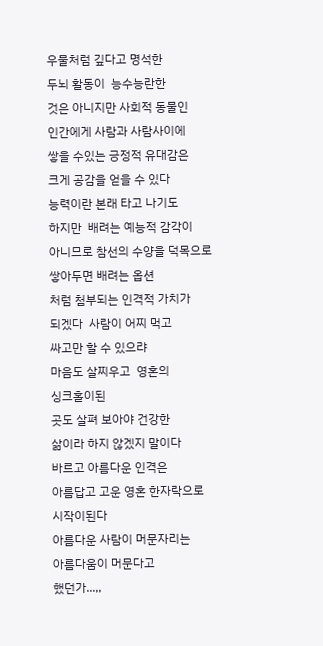우물처럼 깊다고 명석한
두뇌 활동이  능수능란한
것은 아니지만 사회적 동물인
인간에게 사람과 사람사이에
쌓을 수있는 긍정적 유대감은
크게 공감을 얻을 수 있다
능력이란 본래 타고 나기도
하지만  배려는 예능적 감각이
아니므로 참선의 수양을 덕목으로 쌓아두면 배려는 옵션
처럼 첨부되는 인격적 가치가
되겠다  사람이 어찌 먹고
싸고만 할 수 있으랴
마음도 살찌우고  영혼의
싱크홀이된
곳도 살펴 보아야 건강한
삶이라 하지 않겠지 말이다
바르고 아름다운 인격은
아름답고 고운 영혼 한자락으로 시작이된다
아름다운 사람이 머문자리는
아름다움이 머문다고
했던가...,,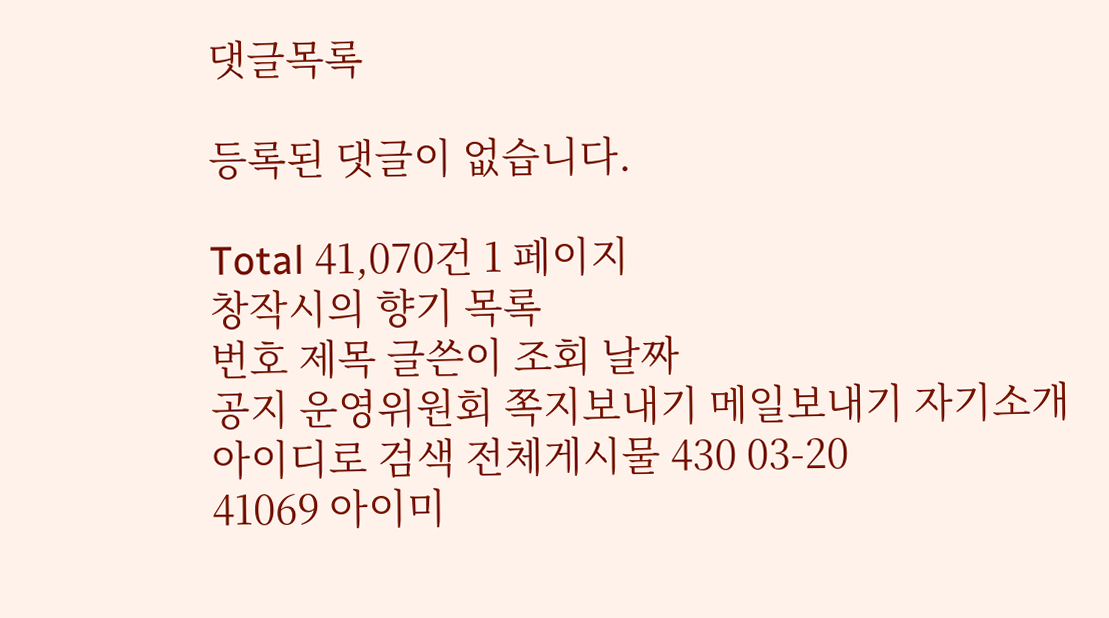댓글목록

등록된 댓글이 없습니다.

Total 41,070건 1 페이지
창작시의 향기 목록
번호 제목 글쓴이 조회 날짜
공지 운영위원회 쪽지보내기 메일보내기 자기소개 아이디로 검색 전체게시물 430 03-20
41069 아이미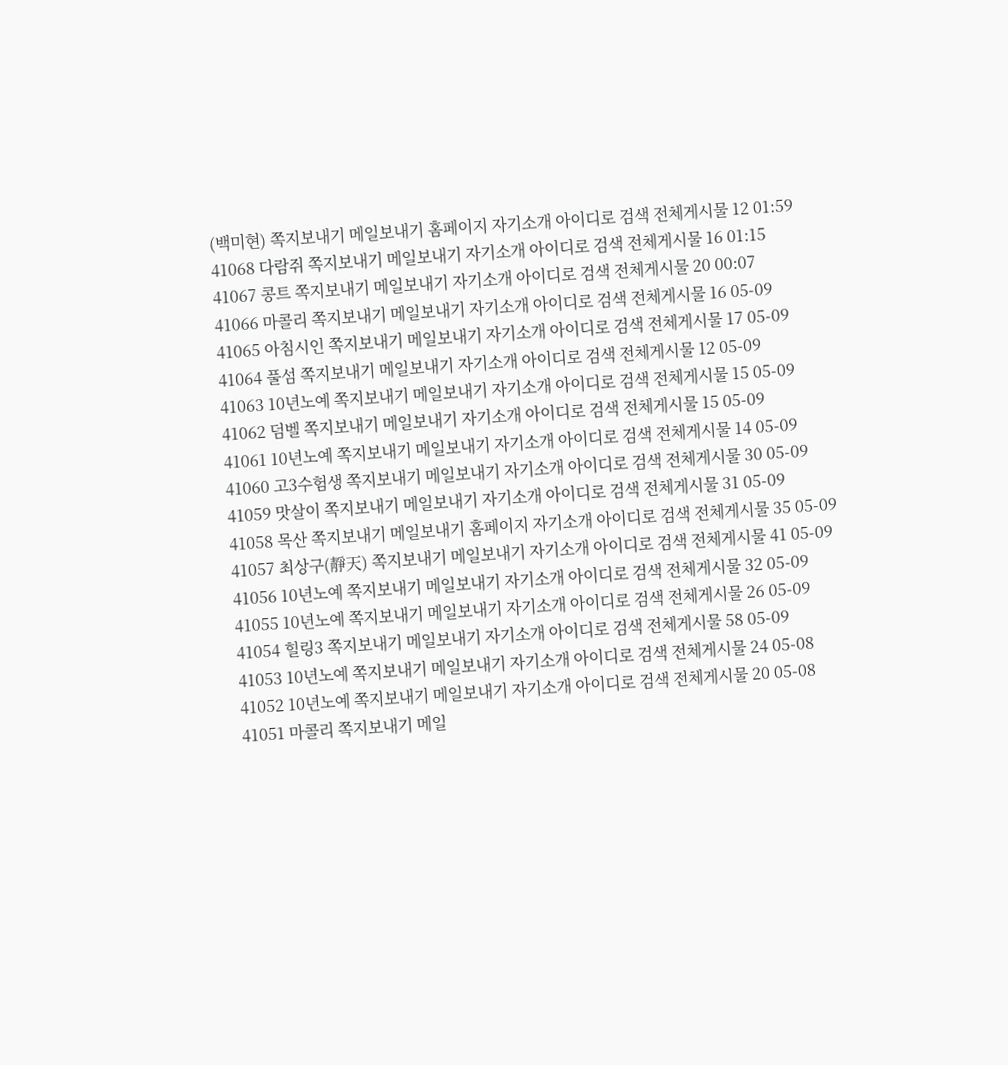(백미현) 쪽지보내기 메일보내기 홈페이지 자기소개 아이디로 검색 전체게시물 12 01:59
41068 다람쥐 쪽지보내기 메일보내기 자기소개 아이디로 검색 전체게시물 16 01:15
41067 콩트 쪽지보내기 메일보내기 자기소개 아이디로 검색 전체게시물 20 00:07
41066 마콜리 쪽지보내기 메일보내기 자기소개 아이디로 검색 전체게시물 16 05-09
41065 아침시인 쪽지보내기 메일보내기 자기소개 아이디로 검색 전체게시물 17 05-09
41064 풀섬 쪽지보내기 메일보내기 자기소개 아이디로 검색 전체게시물 12 05-09
41063 10년노예 쪽지보내기 메일보내기 자기소개 아이디로 검색 전체게시물 15 05-09
41062 덤벨 쪽지보내기 메일보내기 자기소개 아이디로 검색 전체게시물 15 05-09
41061 10년노예 쪽지보내기 메일보내기 자기소개 아이디로 검색 전체게시물 14 05-09
41060 고3수험생 쪽지보내기 메일보내기 자기소개 아이디로 검색 전체게시물 30 05-09
41059 맛살이 쪽지보내기 메일보내기 자기소개 아이디로 검색 전체게시물 31 05-09
41058 목산 쪽지보내기 메일보내기 홈페이지 자기소개 아이디로 검색 전체게시물 35 05-09
41057 최상구(靜天) 쪽지보내기 메일보내기 자기소개 아이디로 검색 전체게시물 41 05-09
41056 10년노예 쪽지보내기 메일보내기 자기소개 아이디로 검색 전체게시물 32 05-09
41055 10년노예 쪽지보내기 메일보내기 자기소개 아이디로 검색 전체게시물 26 05-09
41054 힐링3 쪽지보내기 메일보내기 자기소개 아이디로 검색 전체게시물 58 05-09
41053 10년노예 쪽지보내기 메일보내기 자기소개 아이디로 검색 전체게시물 24 05-08
41052 10년노예 쪽지보내기 메일보내기 자기소개 아이디로 검색 전체게시물 20 05-08
41051 마콜리 쪽지보내기 메일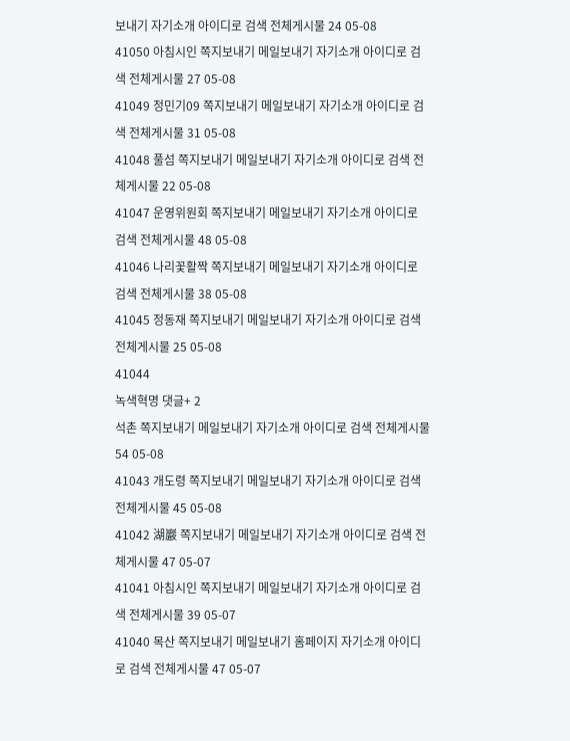보내기 자기소개 아이디로 검색 전체게시물 24 05-08
41050 아침시인 쪽지보내기 메일보내기 자기소개 아이디로 검색 전체게시물 27 05-08
41049 정민기09 쪽지보내기 메일보내기 자기소개 아이디로 검색 전체게시물 31 05-08
41048 풀섬 쪽지보내기 메일보내기 자기소개 아이디로 검색 전체게시물 22 05-08
41047 운영위원회 쪽지보내기 메일보내기 자기소개 아이디로 검색 전체게시물 48 05-08
41046 나리꽃활짝 쪽지보내기 메일보내기 자기소개 아이디로 검색 전체게시물 38 05-08
41045 정동재 쪽지보내기 메일보내기 자기소개 아이디로 검색 전체게시물 25 05-08
41044
녹색혁명 댓글+ 2
석촌 쪽지보내기 메일보내기 자기소개 아이디로 검색 전체게시물 54 05-08
41043 개도령 쪽지보내기 메일보내기 자기소개 아이디로 검색 전체게시물 45 05-08
41042 湖巖 쪽지보내기 메일보내기 자기소개 아이디로 검색 전체게시물 47 05-07
41041 아침시인 쪽지보내기 메일보내기 자기소개 아이디로 검색 전체게시물 39 05-07
41040 목산 쪽지보내기 메일보내기 홈페이지 자기소개 아이디로 검색 전체게시물 47 05-07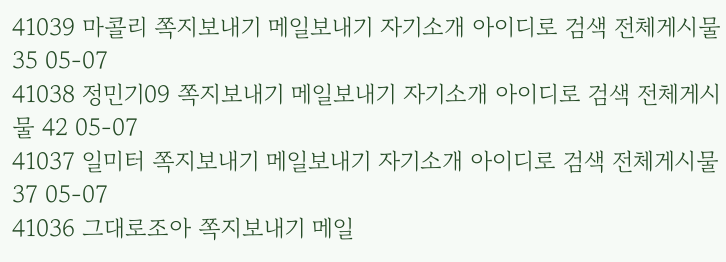41039 마콜리 쪽지보내기 메일보내기 자기소개 아이디로 검색 전체게시물 35 05-07
41038 정민기09 쪽지보내기 메일보내기 자기소개 아이디로 검색 전체게시물 42 05-07
41037 일미터 쪽지보내기 메일보내기 자기소개 아이디로 검색 전체게시물 37 05-07
41036 그대로조아 쪽지보내기 메일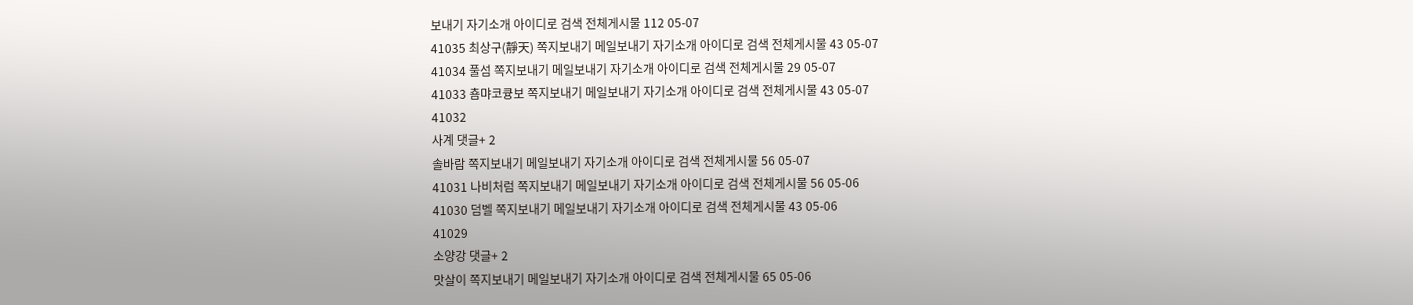보내기 자기소개 아이디로 검색 전체게시물 112 05-07
41035 최상구(靜天) 쪽지보내기 메일보내기 자기소개 아이디로 검색 전체게시물 43 05-07
41034 풀섬 쪽지보내기 메일보내기 자기소개 아이디로 검색 전체게시물 29 05-07
41033 춈먀코큥보 쪽지보내기 메일보내기 자기소개 아이디로 검색 전체게시물 43 05-07
41032
사계 댓글+ 2
솔바람 쪽지보내기 메일보내기 자기소개 아이디로 검색 전체게시물 56 05-07
41031 나비처럼 쪽지보내기 메일보내기 자기소개 아이디로 검색 전체게시물 56 05-06
41030 덤벨 쪽지보내기 메일보내기 자기소개 아이디로 검색 전체게시물 43 05-06
41029
소양강 댓글+ 2
맛살이 쪽지보내기 메일보내기 자기소개 아이디로 검색 전체게시물 65 05-06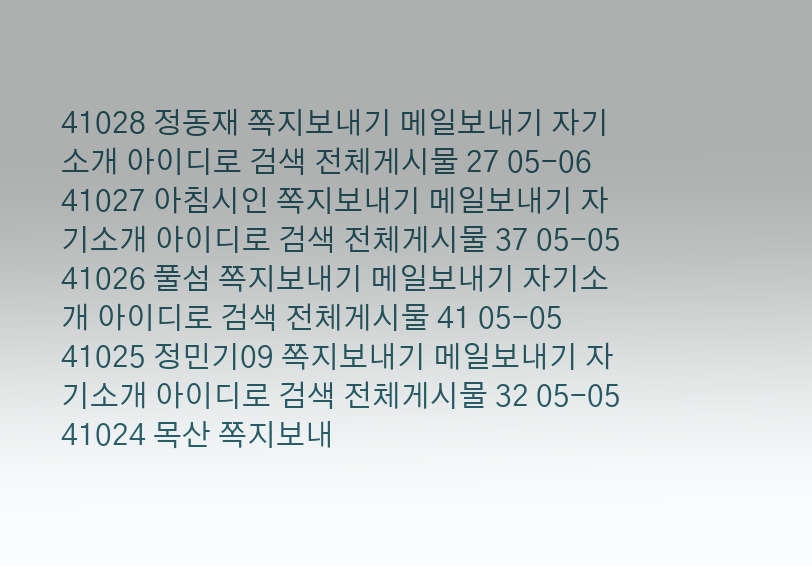41028 정동재 쪽지보내기 메일보내기 자기소개 아이디로 검색 전체게시물 27 05-06
41027 아침시인 쪽지보내기 메일보내기 자기소개 아이디로 검색 전체게시물 37 05-05
41026 풀섬 쪽지보내기 메일보내기 자기소개 아이디로 검색 전체게시물 41 05-05
41025 정민기09 쪽지보내기 메일보내기 자기소개 아이디로 검색 전체게시물 32 05-05
41024 목산 쪽지보내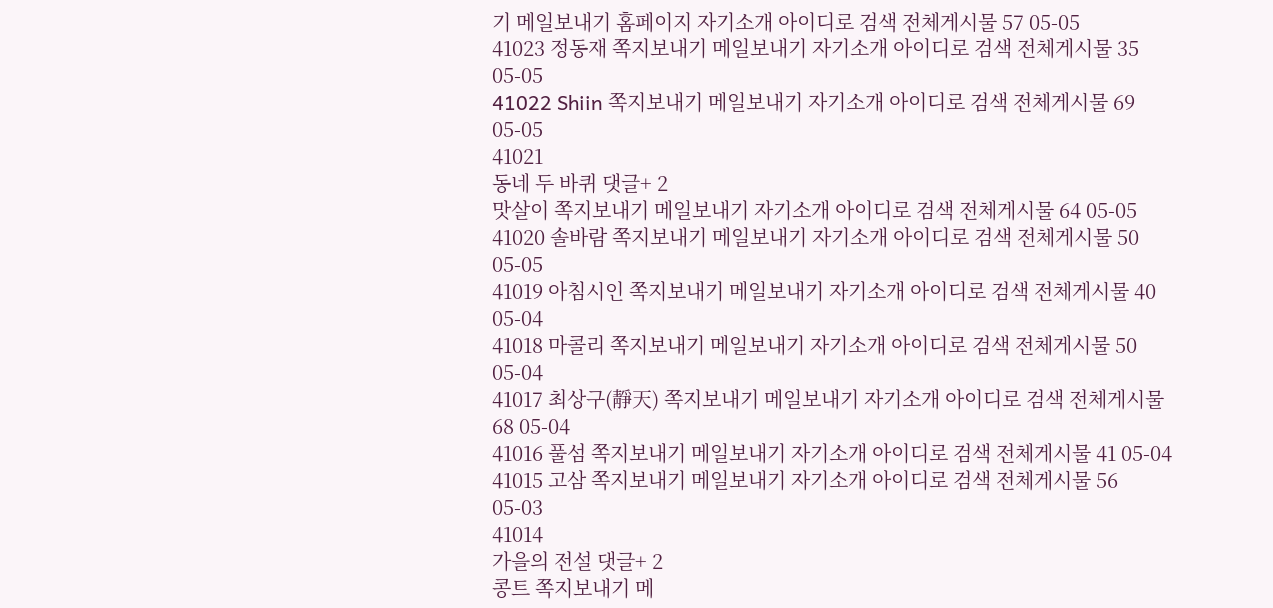기 메일보내기 홈페이지 자기소개 아이디로 검색 전체게시물 57 05-05
41023 정동재 쪽지보내기 메일보내기 자기소개 아이디로 검색 전체게시물 35 05-05
41022 Shiin 쪽지보내기 메일보내기 자기소개 아이디로 검색 전체게시물 69 05-05
41021
동네 두 바퀴 댓글+ 2
맛살이 쪽지보내기 메일보내기 자기소개 아이디로 검색 전체게시물 64 05-05
41020 솔바람 쪽지보내기 메일보내기 자기소개 아이디로 검색 전체게시물 50 05-05
41019 아침시인 쪽지보내기 메일보내기 자기소개 아이디로 검색 전체게시물 40 05-04
41018 마콜리 쪽지보내기 메일보내기 자기소개 아이디로 검색 전체게시물 50 05-04
41017 최상구(靜天) 쪽지보내기 메일보내기 자기소개 아이디로 검색 전체게시물 68 05-04
41016 풀섬 쪽지보내기 메일보내기 자기소개 아이디로 검색 전체게시물 41 05-04
41015 고삼 쪽지보내기 메일보내기 자기소개 아이디로 검색 전체게시물 56 05-03
41014
가을의 전설 댓글+ 2
콩트 쪽지보내기 메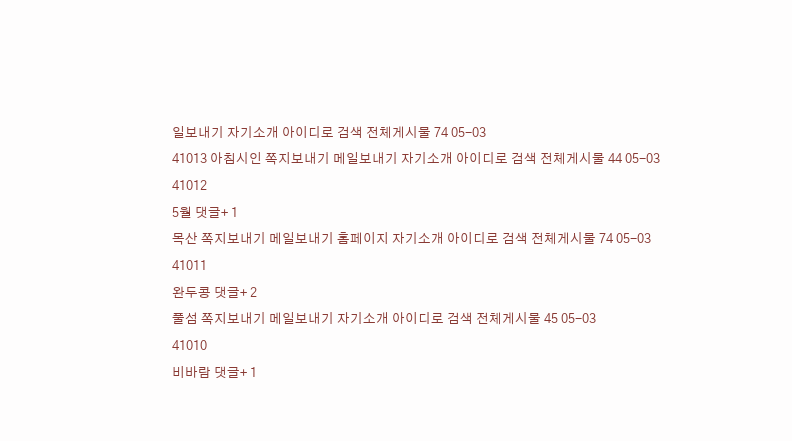일보내기 자기소개 아이디로 검색 전체게시물 74 05-03
41013 아침시인 쪽지보내기 메일보내기 자기소개 아이디로 검색 전체게시물 44 05-03
41012
5월 댓글+ 1
목산 쪽지보내기 메일보내기 홈페이지 자기소개 아이디로 검색 전체게시물 74 05-03
41011
완두콩 댓글+ 2
풀섬 쪽지보내기 메일보내기 자기소개 아이디로 검색 전체게시물 45 05-03
41010
비바람 댓글+ 1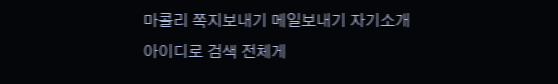마콜리 쪽지보내기 메일보내기 자기소개 아이디로 검색 전체게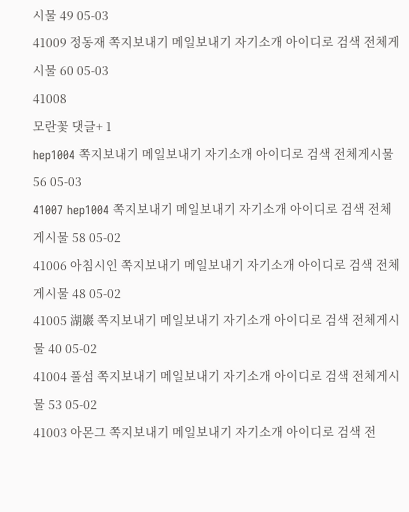시물 49 05-03
41009 정동재 쪽지보내기 메일보내기 자기소개 아이디로 검색 전체게시물 60 05-03
41008
모란꽃 댓글+ 1
hep1004 쪽지보내기 메일보내기 자기소개 아이디로 검색 전체게시물 56 05-03
41007 hep1004 쪽지보내기 메일보내기 자기소개 아이디로 검색 전체게시물 58 05-02
41006 아침시인 쪽지보내기 메일보내기 자기소개 아이디로 검색 전체게시물 48 05-02
41005 湖巖 쪽지보내기 메일보내기 자기소개 아이디로 검색 전체게시물 40 05-02
41004 풀섬 쪽지보내기 메일보내기 자기소개 아이디로 검색 전체게시물 53 05-02
41003 아몬그 쪽지보내기 메일보내기 자기소개 아이디로 검색 전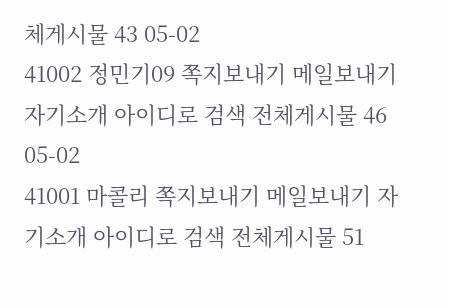체게시물 43 05-02
41002 정민기09 쪽지보내기 메일보내기 자기소개 아이디로 검색 전체게시물 46 05-02
41001 마콜리 쪽지보내기 메일보내기 자기소개 아이디로 검색 전체게시물 51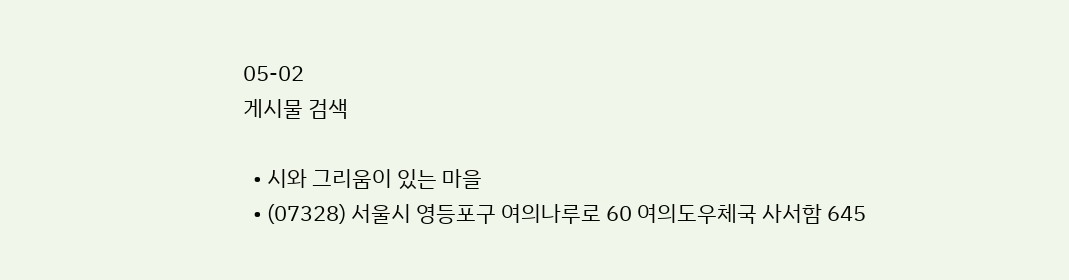05-02
게시물 검색

  • 시와 그리움이 있는 마을
  • (07328) 서울시 영등포구 여의나루로 60 여의도우체국 사서함 645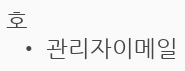호
  • 관리자이메일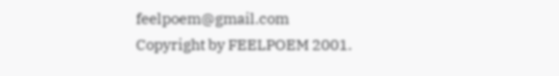feelpoem@gmail.com
Copyright by FEELPOEM 2001.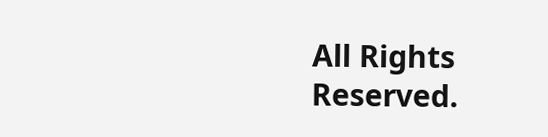All Rights Reserved.